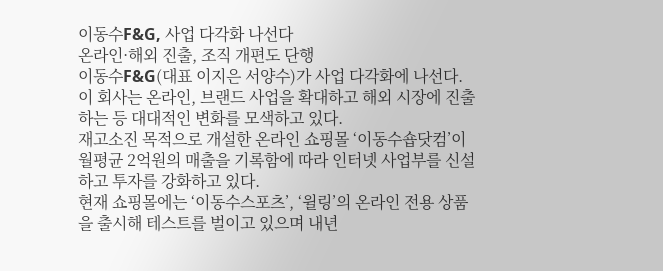이동수F&G, 사업 다각화 나선다
온라인·해외 진출, 조직 개편도 단행
이동수F&G(대표 이지은 서양수)가 사업 다각화에 나선다.
이 회사는 온라인, 브랜드 사업을 확대하고 해외 시장에 진출하는 등 대대적인 변화를 모색하고 있다.
재고소진 목적으로 개설한 온라인 쇼핑몰 ‘이동수숍닷컴’이 월평균 2억원의 매출을 기록함에 따라 인터넷 사업부를 신설하고 투자를 강화하고 있다.
현재 쇼핑몰에는 ‘이동수스포츠’, ‘윌링’의 온라인 전용 상품을 출시해 테스트를 벌이고 있으며 내년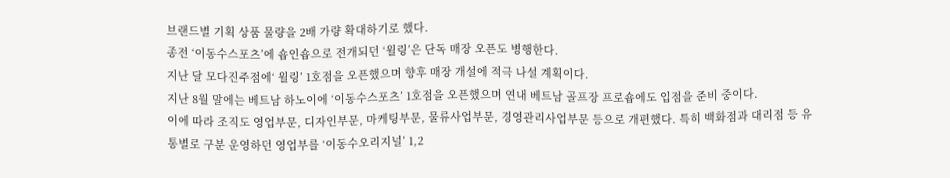브랜드별 기획 상품 물량을 2배 가량 확대하기로 했다.
종전 ‘이동수스포츠’에 숍인숍으로 전개되던 ‘윌링’은 단독 매장 오픈도 병행한다.
지난 달 모다진주점에‘ 윌링’ 1호점을 오픈했으며 향후 매장 개설에 적극 나설 계획이다.
지난 8월 말에는 베트남 하노이에 ‘이동수스포츠’ 1호점을 오픈했으며 연내 베트남 골프장 프로숍에도 입점을 준비 중이다.
이에 따라 조직도 영업부문, 디자인부문, 마케팅부문, 물류사업부문, 경영관리사업부문 등으로 개편했다. 특히 백화점과 대리점 등 유통별로 구분 운영하던 영업부를 ‘이동수오리지널’ 1,2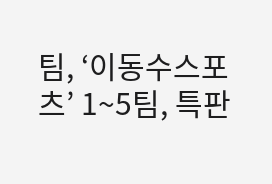팀, ‘이동수스포츠’ 1~5팀, 특판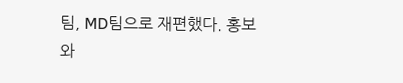팀, MD팀으로 재편했다. 홍보와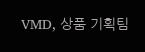VMD, 상품 기획팀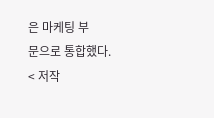은 마케팅 부
문으로 통합했다.
< 저작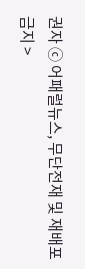권자 ⓒ 어패럴뉴스, 무단전재 및 재배포 금지 >